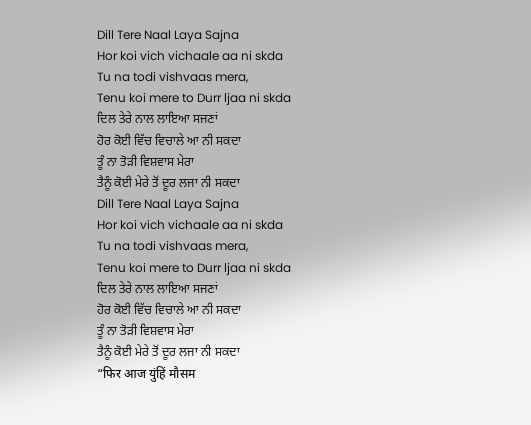Dill Tere Naal Laya Sajna
Hor koi vich vichaale aa ni skda
Tu na todi vishvaas mera,
Tenu koi mere to Durr ljaa ni skda
ਦਿਲ ਤੇਰੇ ਨਾਲ ਲਾਇਆ ਸਜਣਾਂ
ਹੋਰ ਕੋਈ ਵਿੱਚ ਵਿਚਾਲੇ ਆ ਨੀ ਸਕਦਾ
ਤੂੰ ਨਾ ਤੋੜੀ ਵਿਸ਼ਵਾਸ ਮੇਰਾ
ਤੈਨੂੰ ਕੋਈ ਮੇਰੇ ਤੋਂ ਦੂਰ ਲਜਾ ਨੀ ਸਕਦਾ
Dill Tere Naal Laya Sajna
Hor koi vich vichaale aa ni skda
Tu na todi vishvaas mera,
Tenu koi mere to Durr ljaa ni skda
ਦਿਲ ਤੇਰੇ ਨਾਲ ਲਾਇਆ ਸਜਣਾਂ
ਹੋਰ ਕੋਈ ਵਿੱਚ ਵਿਚਾਲੇ ਆ ਨੀ ਸਕਦਾ
ਤੂੰ ਨਾ ਤੋੜੀ ਵਿਸ਼ਵਾਸ ਮੇਰਾ
ਤੈਨੂੰ ਕੋਈ ਮੇਰੇ ਤੋਂ ਦੂਰ ਲਜਾ ਨੀ ਸਕਦਾ
“फिर आज युंहिं मौसम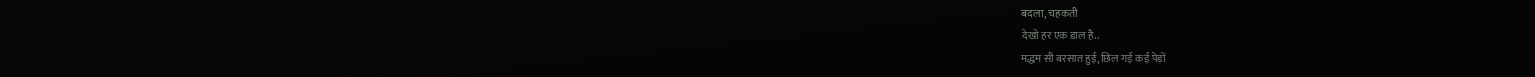बदला, चहकती
देखो हर एक डाल है..
मद्धम सी बरसात हुई, छिल गई कई पेड़ों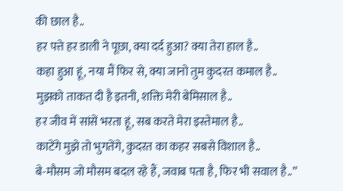की छाल है..
हर पत्ते हर डाली ने पूछा, क्या दर्द हुआ? क्या तेरा हाल है..
कहा हुआ हूं, नया मैं फिर से, क्या जानो तुम कुदरत कमाल है..
मुझको ताकत दी है इतनी, शक्ति मेरी बेमिसाल है..
हर जीव में सांसें भरता हूं, सब करते मेरा इस्तेमाल है..
काटेंगे मुझे तो भुगतेंगे, कुदरत का कहर सबसे विशाल है..
बे-मौसम जो मौसम बदल रहे हैं, जवाब पता है, फिर भी सवाल है..”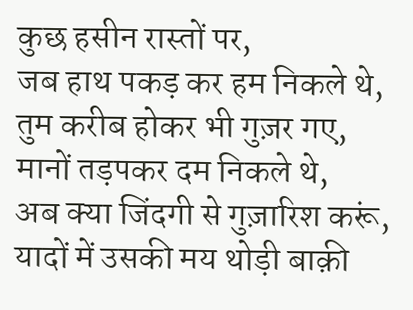कुछ हसीन रास्तों पर,
जब हाथ पकड़ कर हम निकले थे,
तुम करीब होकर भी गुज़र गए,
मानों तड़पकर दम निकले थे,
अब क्या जिंदगी से गुज़ारिश करूं,
यादों में उसकी मय थोड़ी बाक़ी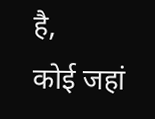है,
कोई जहां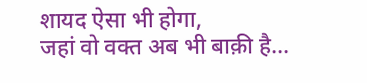शायद ऐसा भी होगा,
जहां वो वक्त अब भी बाक़ी है...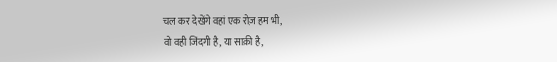चल कर देखेंगे वहां एक रोज़ हम भी,
वो वही जिंदगी है, या साक़ी है,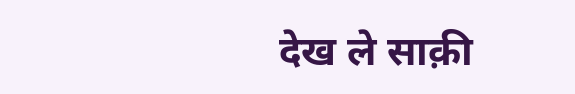देख ले साक़ी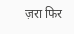ज़रा फिर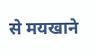से मयखाने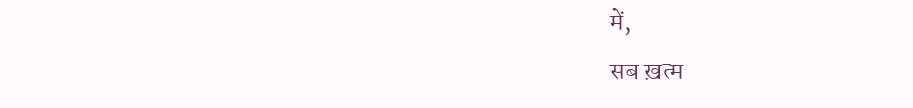में,
सब ख़त्म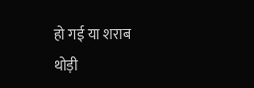हो गई या शराब थोड़ी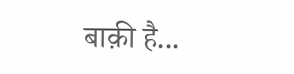बाक़ी है...